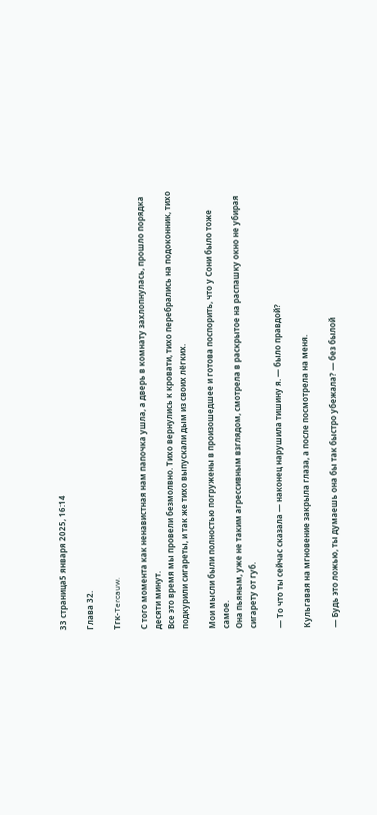33 страница5 января 2025, 16:14

Глава 32.

Тгк-Tercauw.

С того момента как ненавистная нам папочка ушла, а дверь в комнату захлопнулась, прошло порядка десяти минут.
Все это время мы провели безмолвно. Тихо вернулись к кровати, тихо перебрались на подоконник, тихо подкурили сигареты, и так же тихо выпускали дым из своих лёгких.

Мои мысли были полностью погружены в произошедшее и готова поспорить, что у Сони было тоже самое.
Она пьяным, уже не таким агрессивным взглядом, смотрела в раскрытое на распашку окно не убирая сигарету от губ.

— То что ты сейчас сказала — наконец нарушила тишину я. — было правдой?

Кульгавая на мгновение закрыла глаза, а после посмотрела на меня.

— Будь это ложью, ты думаешь она бы так быстро убежала? — без былой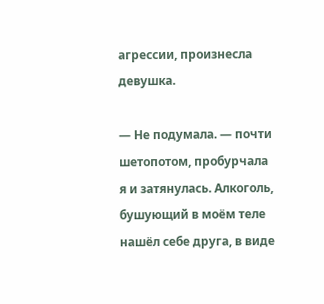агрессии, произнесла девушка.

— Не подумала. — почти шетопотом, пробурчала я и затянулась. Алкоголь, бушующий в моём теле нашёл себе друга, в виде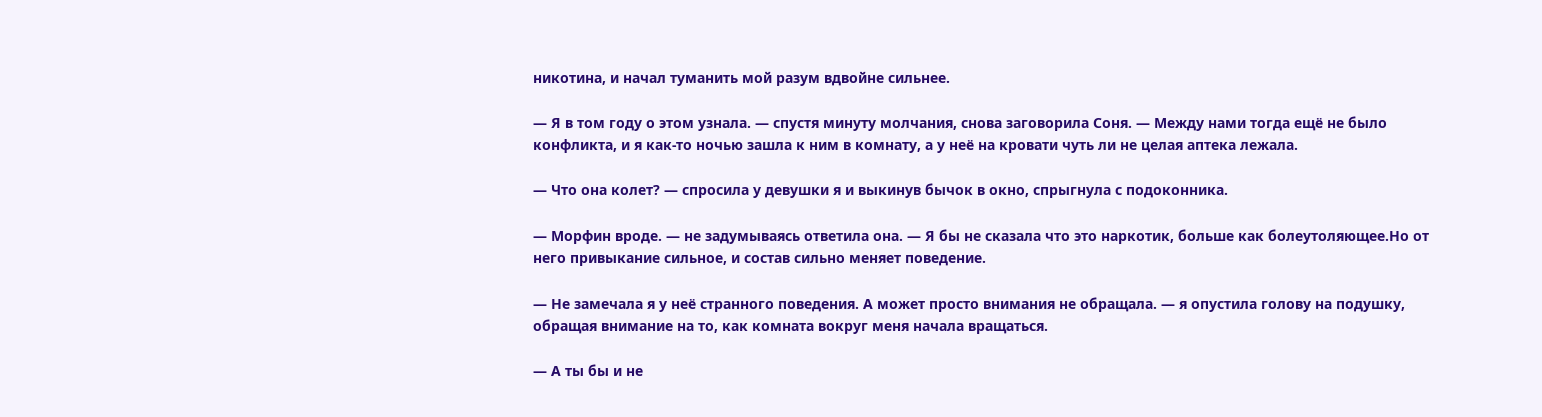никотина, и начал туманить мой разум вдвойне сильнее.

— Я в том году о этом узнала. — спустя минуту молчания, снова заговорила Соня. — Между нами тогда ещё не было конфликта, и я как-то ночью зашла к ним в комнату, а у неё на кровати чуть ли не целая аптека лежала.

— Что она колет? — спросила у девушки я и выкинув бычок в окно, спрыгнула с подоконника.

— Морфин вроде. — не задумываясь ответила она. — Я бы не сказала что это наркотик, больше как болеутоляющее.Но от него привыкание сильное, и состав сильно меняет поведение.

— Не замечала я у неё странного поведения. А может просто внимания не обращала. — я опустила голову на подушку, обращая внимание на то, как комната вокруг меня начала вращаться.

— А ты бы и не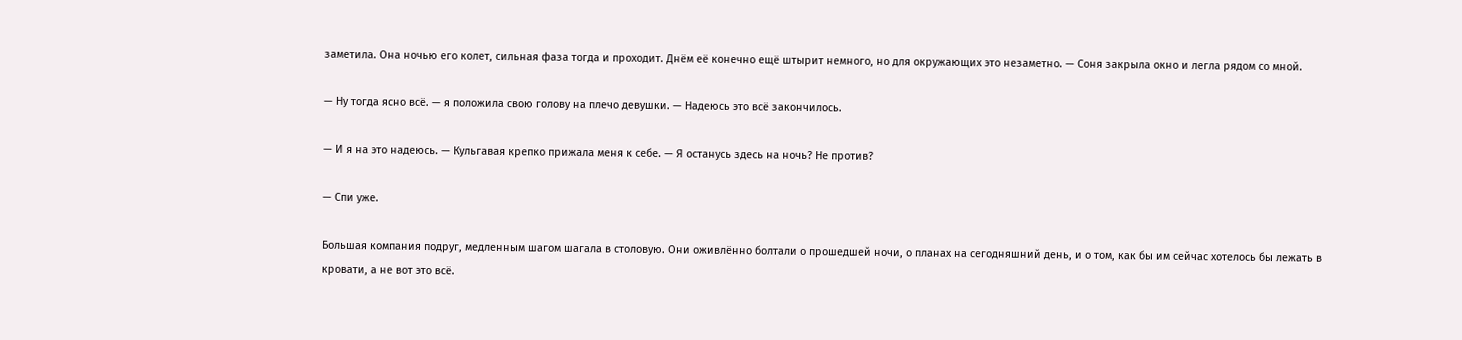заметила. Она ночью его колет, сильная фаза тогда и проходит. Днём её конечно ещё штырит немного, но для окружающих это незаметно. — Соня закрыла окно и легла рядом со мной.

— Ну тогда ясно всё. — я положила свою голову на плечо девушки. — Надеюсь это всё закончилось.

— И я на это надеюсь. — Кульгавая крепко прижала меня к себе. — Я останусь здесь на ночь? Не против?

— Спи уже.

Большая компания подруг, медленным шагом шагала в столовую. Они оживлённо болтали о прошедшей ночи, о планах на сегодняшний день, и о том, как бы им сейчас хотелось бы лежать в кровати, а не вот это всё.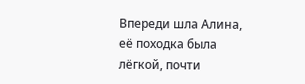Впереди шла Алина, её походка была лёгкой, почти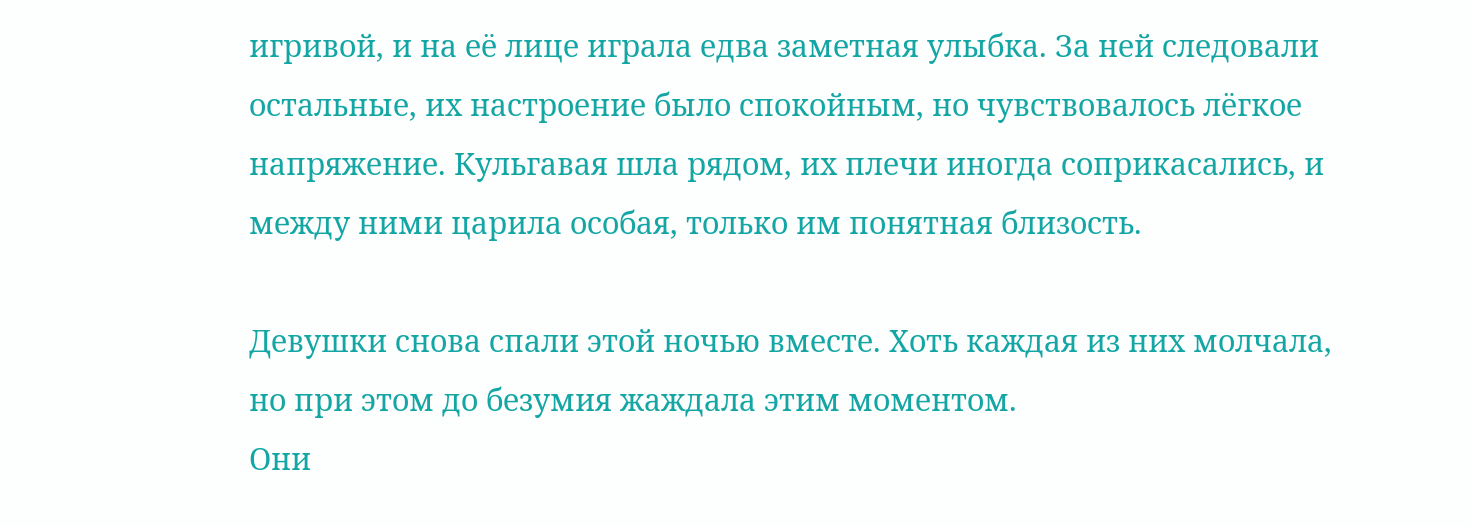игривой, и на её лице играла едва заметная улыбка. За ней следовали остальные, их настроение было спокойным, но чувствовалось лёгкое напряжение. Кульгавая шла рядом, их плечи иногда соприкасались, и между ними царила особая, только им понятная близость.

Девушки снова спали этой ночью вместе. Хоть каждая из них молчала, но при этом до безумия жаждала этим моментом.
Они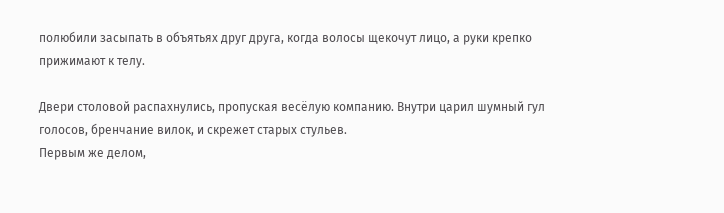полюбили засыпать в объятьях друг друга, когда волосы щекочут лицо, а руки крепко прижимают к телу.

Двери столовой распахнулись, пропуская весёлую компанию. Внутри царил шумный гул голосов, бренчание вилок, и скрежет старых стульев.
Первым же делом,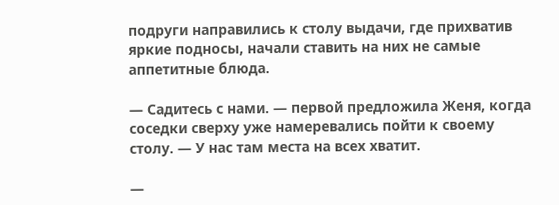подруги направились к столу выдачи, где прихватив яркие подносы, начали ставить на них не самые аппетитные блюда.

— Садитесь с нами. — первой предложила Женя, когда соседки сверху уже намеревались пойти к своему столу. — У нас там места на всех хватит.

—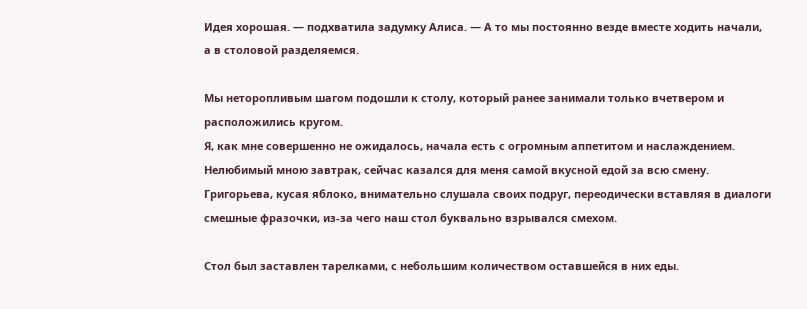Идея хорошая. — подхватила задумку Алиса. — А то мы постоянно везде вместе ходить начали, а в столовой разделяемся.

Мы неторопливым шагом подошли к столу, который ранее занимали только вчетвером и расположились кругом.
Я, как мне совершенно не ожидалось, начала есть с огромным аппетитом и наслаждением. Нелюбимый мною завтрак, сейчас казался для меня самой вкусной едой за всю смену.
Григорьева, кусая яблоко, внимательно слушала своих подруг, переодически вставляя в диалоги смешные фразочки, из-за чего наш стол буквально взрывался смехом.

Стол был заставлен тарелками, с небольшим количеством оставшейся в них еды.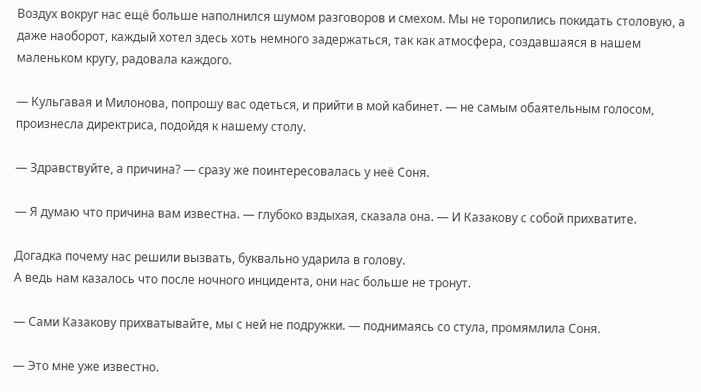Воздух вокруг нас ещё больше наполнился шумом разговоров и смехом. Мы не торопились покидать столовую, а даже наоборот, каждый хотел здесь хоть немного задержаться, так как атмосфера, создавшаяся в нашем маленьком кругу, радовала каждого.

— Кульгавая и Милонова, попрошу вас одеться, и прийти в мой кабинет. — не самым обаятельным голосом, произнесла директриса, подойдя к нашему столу.

— Здравствуйте, а причина? — сразу же поинтересовалась у неё Соня.

— Я думаю что причина вам известна. — глубоко вздыхая, сказала она. — И Казакову с собой прихватите.

Догадка почему нас решили вызвать, буквально ударила в голову.
А ведь нам казалось что после ночного инцидента, они нас больше не тронут.

— Сами Казакову прихватывайте, мы с ней не подружки. — поднимаясь со стула, промямлила Соня.

— Это мне уже известно.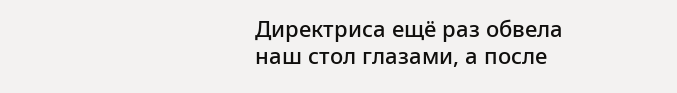Директриса ещё раз обвела наш стол глазами, а после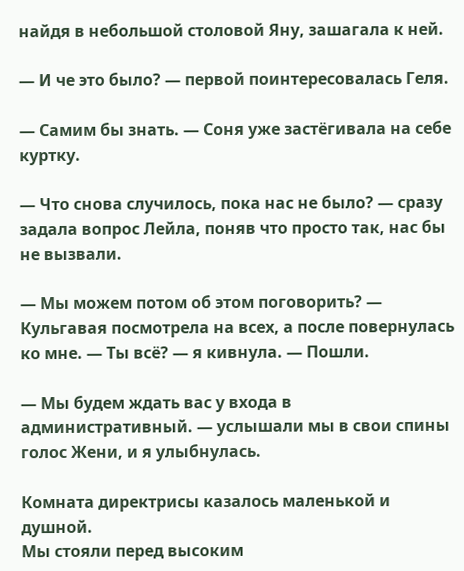найдя в небольшой столовой Яну, зашагала к ней.

— И че это было? — первой поинтересовалась Геля.

— Самим бы знать. — Соня уже застёгивала на себе куртку.

— Что снова случилось, пока нас не было? — сразу задала вопрос Лейла, поняв что просто так, нас бы не вызвали.

— Мы можем потом об этом поговорить? — Кульгавая посмотрела на всех, а после повернулась ко мне. — Ты всё? — я кивнула. — Пошли.

— Мы будем ждать вас у входа в административный. — услышали мы в свои спины голос Жени, и я улыбнулась.

Комната директрисы казалось маленькой и душной.
Мы стояли перед высоким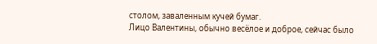столом, заваленным кучей бумаг.
Лицо Валентины, обычно весёлое и доброе, сейчас было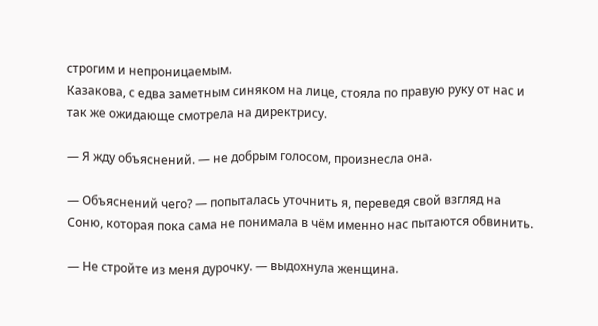строгим и непроницаемым.
Казакова, с едва заметным синяком на лице, стояла по правую руку от нас и так же ожидающе смотрела на директрису.

— Я жду объяснений. — не добрым голосом, произнесла она.

— Объяснений чего? — попыталась уточнить я, переведя свой взгляд на Соню, которая пока сама не понимала в чём именно нас пытаются обвинить.

— Не стройте из меня дурочку. — выдохнула женщина.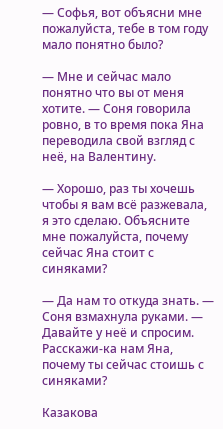— Софья, вот объясни мне пожалуйста, тебе в том году мало понятно было?

— Мне и сейчас мало понятно что вы от меня хотите. — Соня говорила ровно, в то время пока Яна переводила свой взгляд с неё, на Валентину.

— Хорошо, раз ты хочешь чтобы я вам всё разжевала, я это сделаю. Объясните мне пожалуйста, почему сейчас Яна стоит с синяками?

— Да нам то откуда знать. — Соня взмахнула руками. — Давайте у неё и спросим. Расскажи-ка нам Яна, почему ты сейчас стоишь с синяками?

Казакова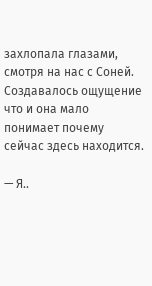захлопала глазами, смотря на нас с Соней. Создавалось ощущение что и она мало понимает почему сейчас здесь находится.

— Я..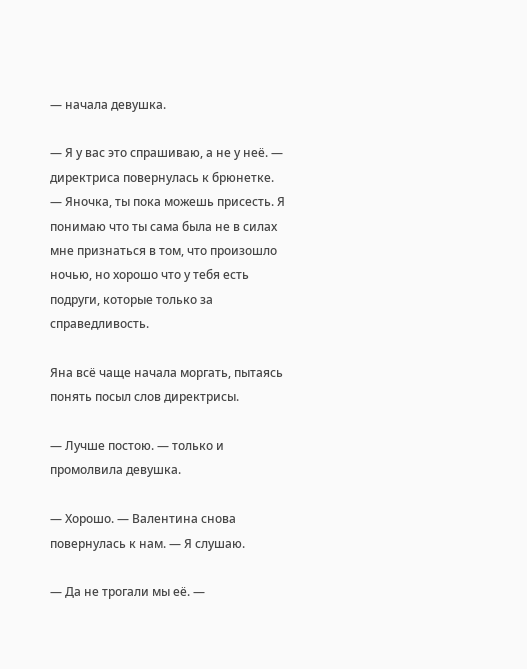— начала девушка.

— Я у вас это спрашиваю, а не у неё. — директриса повернулась к брюнетке. — Яночка, ты пока можешь присесть. Я понимаю что ты сама была не в силах мне признаться в том, что произошло ночью, но хорошо что у тебя есть подруги, которые только за справедливость.

Яна всё чаще начала моргать, пытаясь понять посыл слов директрисы.

— Лучше постою. — только и промолвила девушка.

— Хорошо. — Валентина снова повернулась к нам. — Я слушаю.

— Да не трогали мы её. —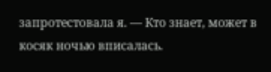запротестовала я. — Кто знает, может в косяк ночью вписалась.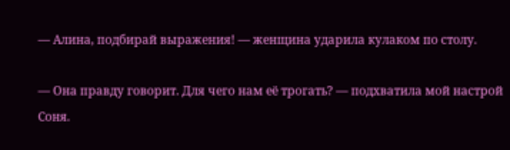— Алина, подбирай выражения! — женщина ударила кулаком по столу.

— Она правду говорит. Для чего нам её трогать? — подхватила мой настрой Соня.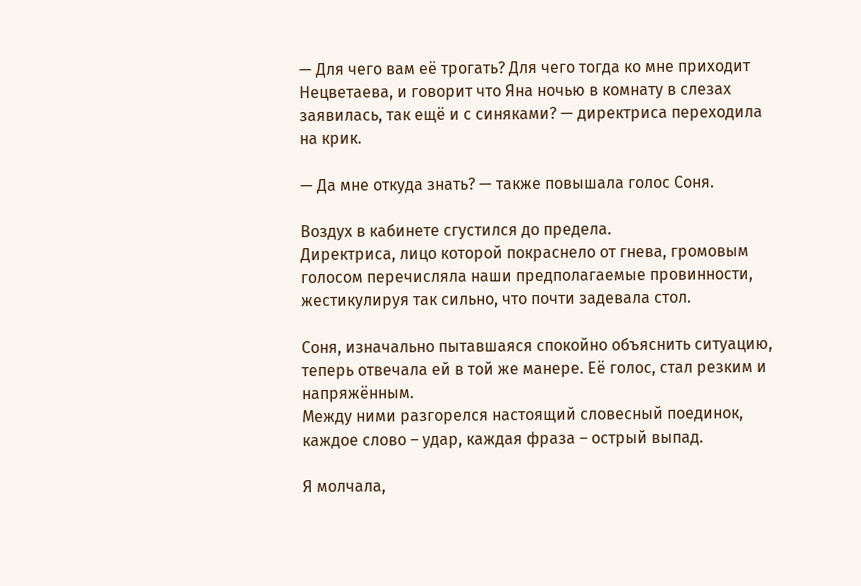— Для чего вам её трогать? Для чего тогда ко мне приходит Нецветаева, и говорит что Яна ночью в комнату в слезах заявилась, так ещё и с синяками? — директриса переходила на крик.

— Да мне откуда знать? — также повышала голос Соня.

Воздух в кабинете сгустился до предела.
Директриса, лицо которой покраснело от гнева, громовым голосом перечисляла наши предполагаемые провинности, жестикулируя так сильно, что почти задевала стол.

Соня, изначально пытавшаяся спокойно объяснить ситуацию, теперь отвечала ей в той же манере. Её голос, стал резким и напряжённым.
Между ними разгорелся настоящий словесный поединок, каждое слово – удар, каждая фраза – острый выпад.

Я молчала,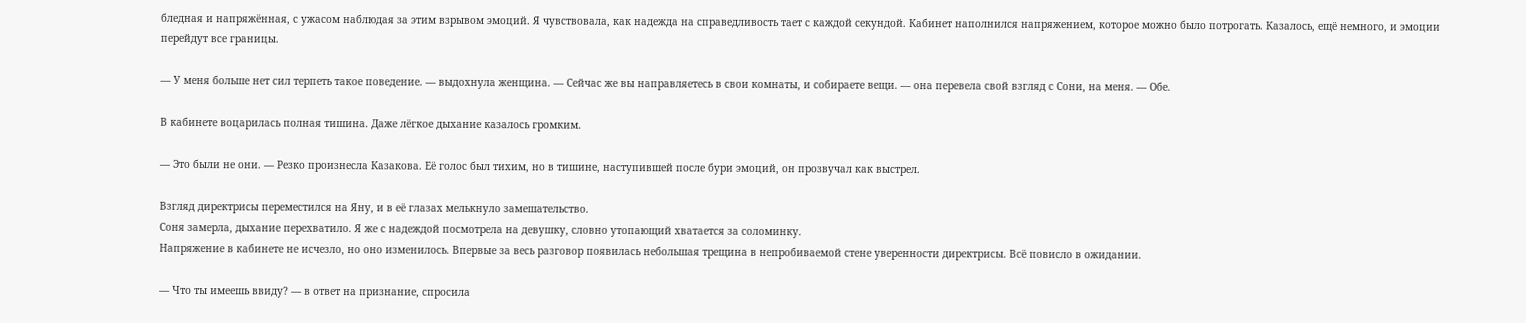бледная и напряжённая, с ужасом наблюдая за этим взрывом эмоций. Я чувствовала, как надежда на справедливость тает с каждой секундой. Кабинет наполнился напряжением, которое можно было потрогать. Казалось, ещё немного, и эмоции перейдут все границы.

— У меня больше нет сил терпеть такое поведение. — выдохнула женщина. — Сейчас же вы направляетесь в свои комнаты, и собираете вещи. — она перевела свой взгляд с Сони, на меня. — Обе.

В кабинете воцарилась полная тишина. Даже лёгкое дыхание казалось громким.

— Это были не они. — Резко произнесла Казакова. Её голос был тихим, но в тишине, наступившей после бури эмоций, он прозвучал как выстрел.

Взгляд директрисы переместился на Яну, и в её глазах мелькнуло замешательство.
Соня замерла, дыхание перехватило. Я же с надеждой посмотрела на девушку, словно утопающий хватается за соломинку.
Напряжение в кабинете не исчезло, но оно изменилось. Впервые за весь разговор появилась небольшая трещина в непробиваемой стене уверенности директрисы. Всё повисло в ожидании.

— Что ты имеешь ввиду? — в ответ на признание, спросила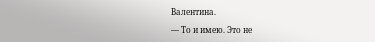Валентина.

— То и имею. Это не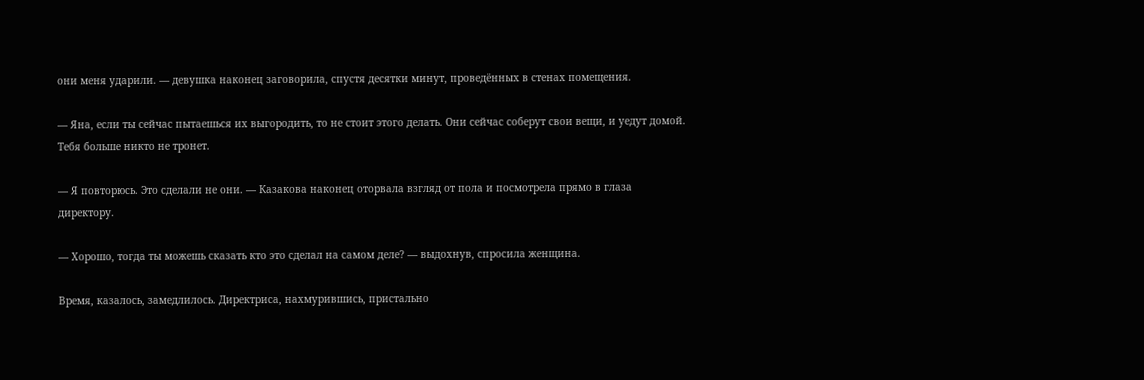они меня ударили. — девушка наконец заговорила, спустя десятки минут, проведённых в стенах помещения.

— Яна, если ты сейчас пытаешься их выгородить, то не стоит этого делать. Они сейчас соберут свои вещи, и уедут домой. Тебя больше никто не тронет.

— Я повторюсь. Это сделали не они. — Казакова наконец оторвала взгляд от пола и посмотрела прямо в глаза директору.

— Хорошо, тогда ты можешь сказать кто это сделал на самом деле? — выдохнув, спросила женщина.

Время, казалось, замедлилось. Директриса, нахмурившись, пристально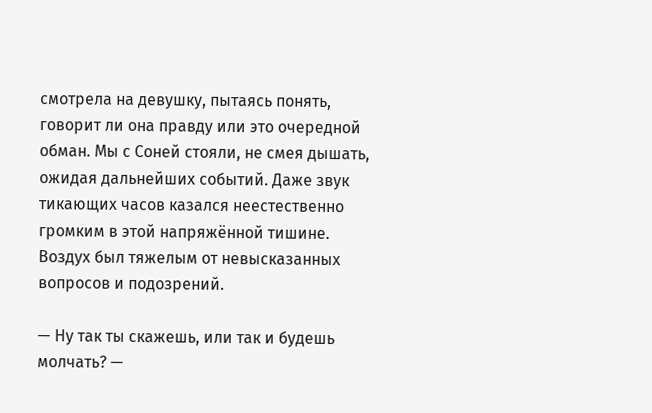смотрела на девушку, пытаясь понять, говорит ли она правду или это очередной обман. Мы с Соней стояли, не смея дышать, ожидая дальнейших событий. Даже звук тикающих часов казался неестественно громким в этой напряжённой тишине. Воздух был тяжелым от невысказанных вопросов и подозрений.

— Ну так ты скажешь, или так и будешь молчать? —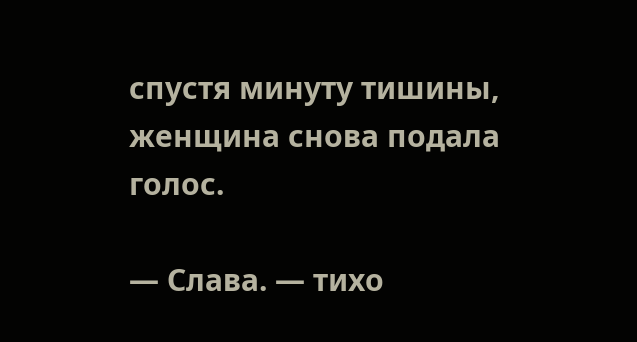спустя минуту тишины, женщина снова подала голос.

— Слава. — тихо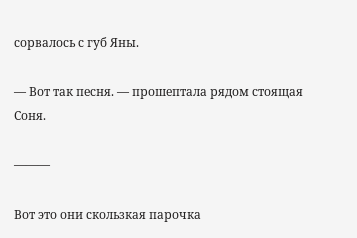сорвалось с губ Яны.

— Вот так песня. — прошептала рядом стоящая Соня.

———

Вот это они скользкая парочка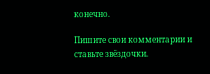конечно.

Пишите свои комментарии и ставьте звёздочки.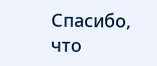Спасибо, что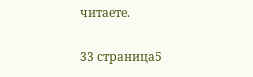читаете.

33 страница5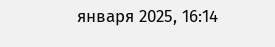января 2025, 16:14